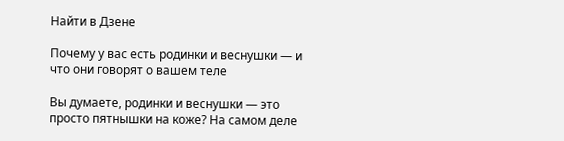Найти в Дзене

Почему у вас есть родинки и веснушки — и что они говорят о вашем теле

Вы думаете, родинки и веснушки — это просто пятнышки на коже? На самом деле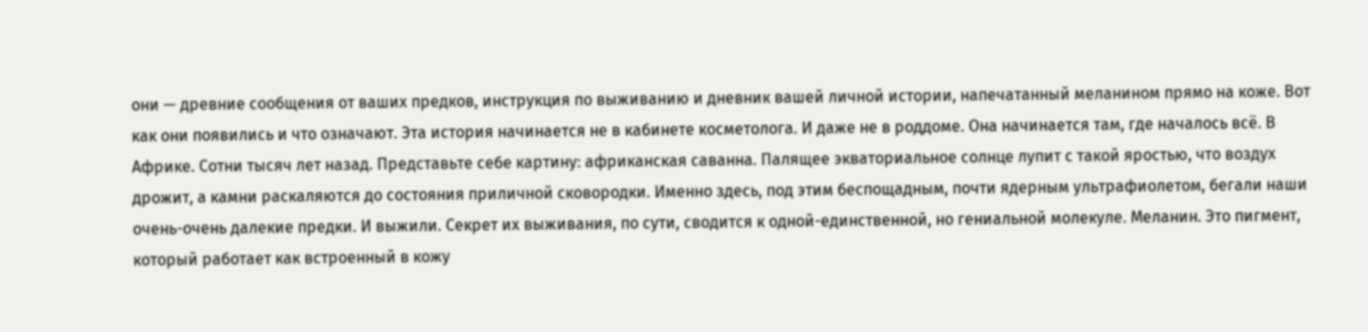они — древние сообщения от ваших предков, инструкция по выживанию и дневник вашей личной истории, напечатанный меланином прямо на коже. Вот как они появились и что означают. Эта история начинается не в кабинете косметолога. И даже не в роддоме. Она начинается там, где началось всё. В Африке. Сотни тысяч лет назад. Представьте себе картину: африканская саванна. Палящее экваториальное солнце лупит с такой яростью, что воздух дрожит, а камни раскаляются до состояния приличной сковородки. Именно здесь, под этим беспощадным, почти ядерным ультрафиолетом, бегали наши очень-очень далекие предки. И выжили. Секрет их выживания, по сути, сводится к одной-единственной, но гениальной молекуле. Меланин. Это пигмент, который работает как встроенный в кожу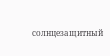солнцезащитный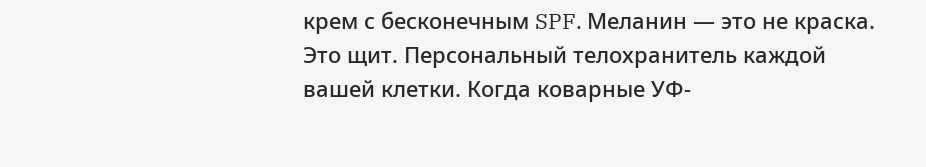крем с бесконечным SPF. Меланин — это не краска. Это щит. Персональный телохранитель каждой вашей клетки. Когда коварные УФ-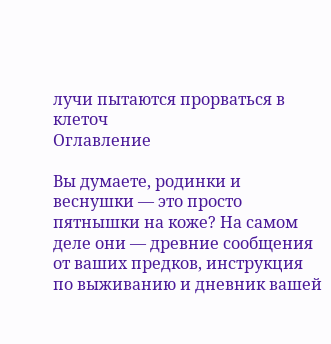лучи пытаются прорваться в клеточ
Оглавление

Вы думаете, родинки и веснушки — это просто пятнышки на коже? На самом деле они — древние сообщения от ваших предков, инструкция по выживанию и дневник вашей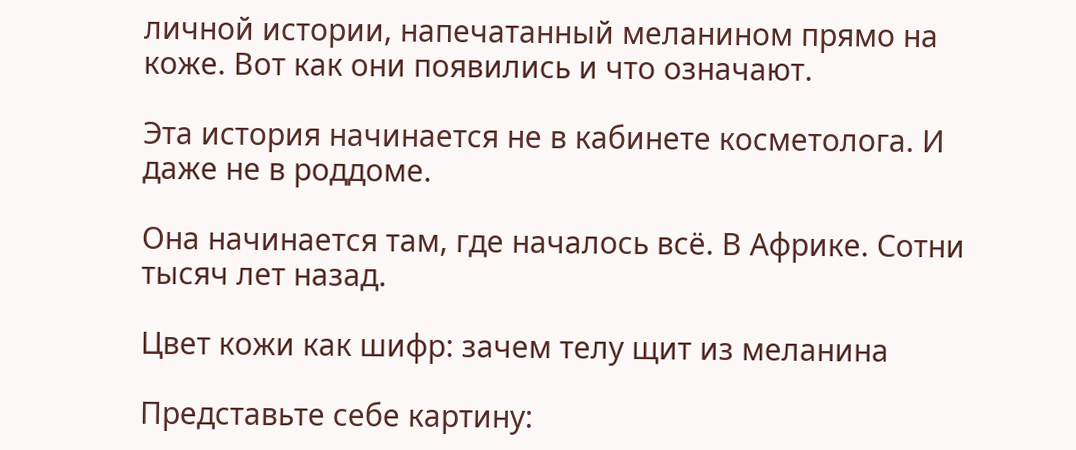личной истории, напечатанный меланином прямо на коже. Вот как они появились и что означают.

Эта история начинается не в кабинете косметолога. И даже не в роддоме.

Она начинается там, где началось всё. В Африке. Сотни тысяч лет назад.

Цвет кожи как шифр: зачем телу щит из меланина

Представьте себе картину: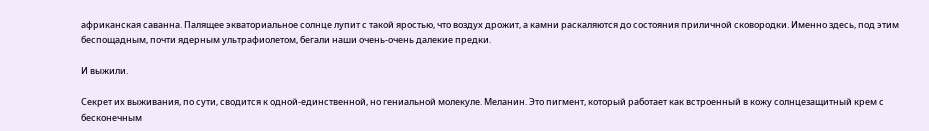африканская саванна. Палящее экваториальное солнце лупит с такой яростью, что воздух дрожит, а камни раскаляются до состояния приличной сковородки. Именно здесь, под этим беспощадным, почти ядерным ультрафиолетом, бегали наши очень-очень далекие предки.

И выжили.

Секрет их выживания, по сути, сводится к одной-единственной, но гениальной молекуле. Меланин. Это пигмент, который работает как встроенный в кожу солнцезащитный крем с бесконечным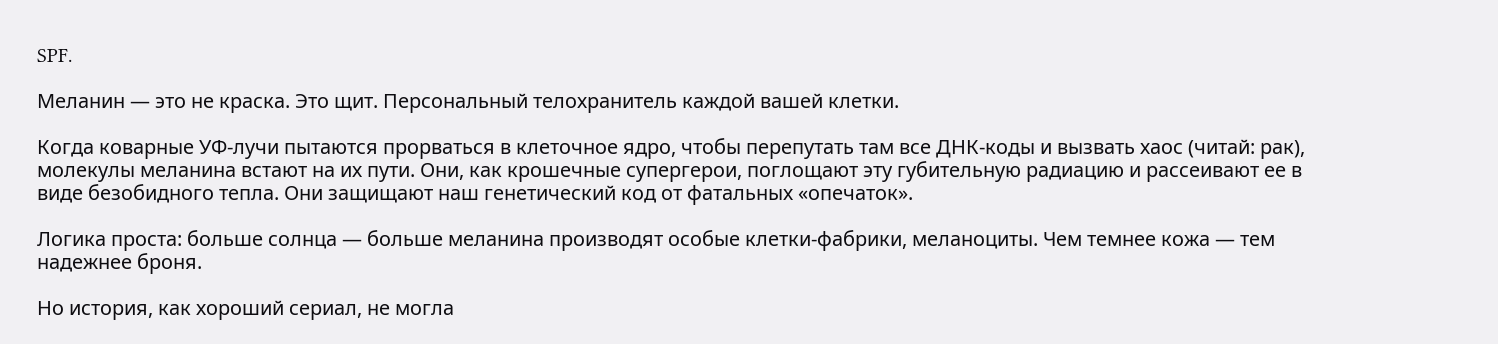SPF.

Меланин — это не краска. Это щит. Персональный телохранитель каждой вашей клетки.

Когда коварные УФ-лучи пытаются прорваться в клеточное ядро, чтобы перепутать там все ДНК-коды и вызвать хаос (читай: рак), молекулы меланина встают на их пути. Они, как крошечные супергерои, поглощают эту губительную радиацию и рассеивают ее в виде безобидного тепла. Они защищают наш генетический код от фатальных «опечаток».

Логика проста: больше солнца — больше меланина производят особые клетки-фабрики, меланоциты. Чем темнее кожа — тем надежнее броня.

Но история, как хороший сериал, не могла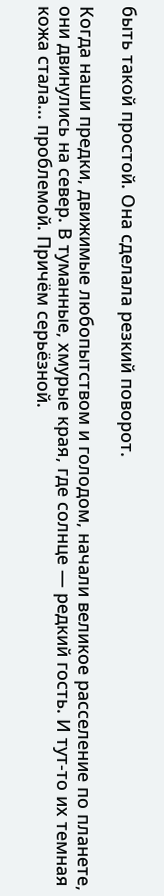быть такой простой. Она сделала резкий поворот.

Когда наши предки, движимые любопытством и голодом, начали великое расселение по планете, они двинулись на север. В туманные, хмурые края, где солнце — редкий гость. И тут-то их темная кожа стала... проблемой. Причём серьёзной.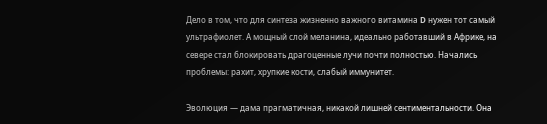Дело в том, что для синтеза жизненно важного витамина D нужен тот самый ультрафиолет. А мощный слой меланина, идеально работавший в Африке, на севере стал блокировать драгоценные лучи почти полностью. Начались проблемы: рахит, хрупкие кости, слабый иммунитет.

Эволюция — дама прагматичная, никакой лишней сентиментальности. Она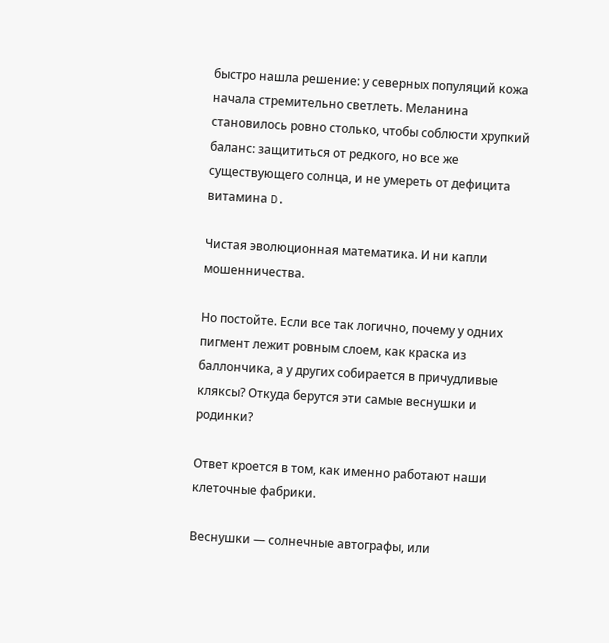быстро нашла решение: у северных популяций кожа начала стремительно светлеть. Меланина становилось ровно столько, чтобы соблюсти хрупкий баланс: защититься от редкого, но все же существующего солнца, и не умереть от дефицита витамина D.

Чистая эволюционная математика. И ни капли мошенничества.

Но постойте. Если все так логично, почему у одних пигмент лежит ровным слоем, как краска из баллончика, а у других собирается в причудливые кляксы? Откуда берутся эти самые веснушки и родинки?

Ответ кроется в том, как именно работают наши клеточные фабрики.

Веснушки — солнечные автографы, или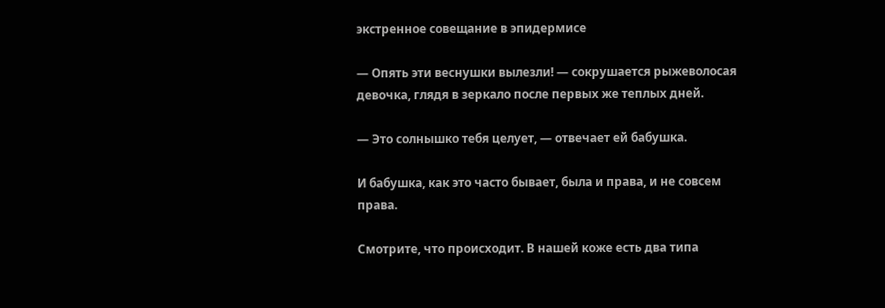экстренное совещание в эпидермисе

— Опять эти веснушки вылезли! — сокрушается рыжеволосая девочка, глядя в зеркало после первых же теплых дней.

— Это солнышко тебя целует, — отвечает ей бабушка.

И бабушка, как это часто бывает, была и права, и не совсем права.

Смотрите, что происходит. В нашей коже есть два типа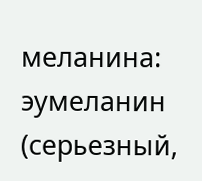меланина: эумеланин (серьезный,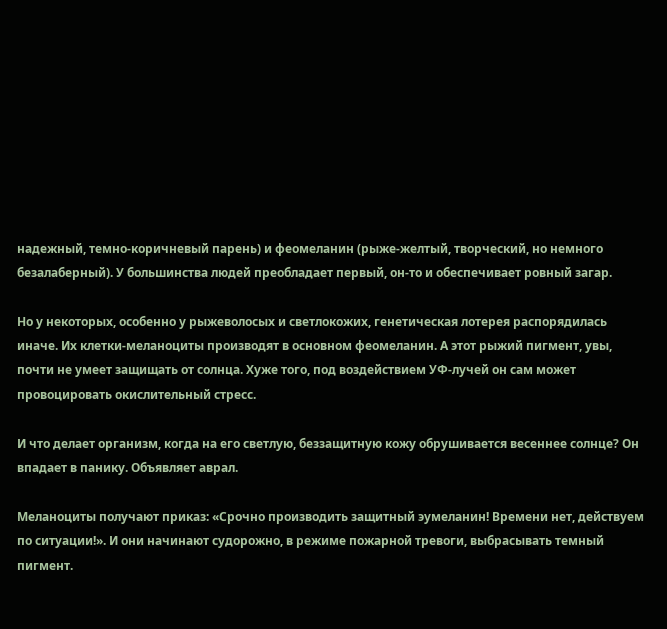надежный, темно-коричневый парень) и феомеланин (рыже-желтый, творческий, но немного безалаберный). У большинства людей преобладает первый, он-то и обеспечивает ровный загар.

Но у некоторых, особенно у рыжеволосых и светлокожих, генетическая лотерея распорядилась иначе. Их клетки-меланоциты производят в основном феомеланин. А этот рыжий пигмент, увы, почти не умеет защищать от солнца. Хуже того, под воздействием УФ-лучей он сам может провоцировать окислительный стресс.

И что делает организм, когда на его светлую, беззащитную кожу обрушивается весеннее солнце? Он впадает в панику. Объявляет аврал.

Меланоциты получают приказ: «Срочно производить защитный эумеланин! Времени нет, действуем по ситуации!». И они начинают судорожно, в режиме пожарной тревоги, выбрасывать темный пигмент.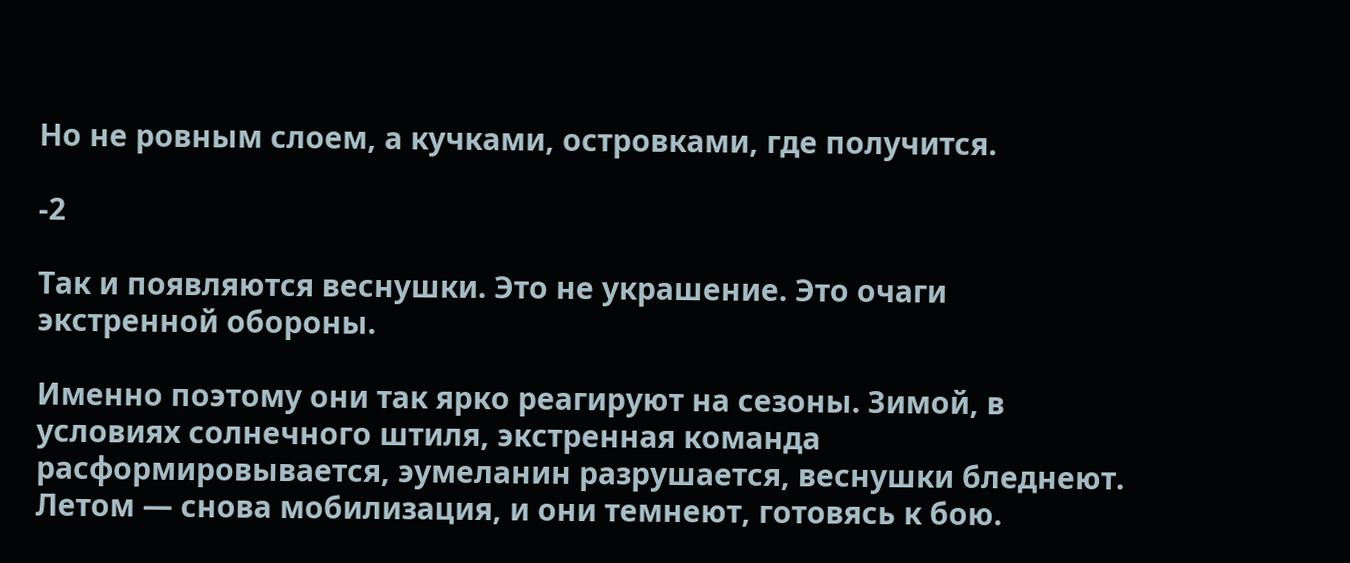Но не ровным слоем, а кучками, островками, где получится.

-2

Так и появляются веснушки. Это не украшение. Это очаги экстренной обороны.

Именно поэтому они так ярко реагируют на сезоны. Зимой, в условиях солнечного штиля, экстренная команда расформировывается, эумеланин разрушается, веснушки бледнеют. Летом — снова мобилизация, и они темнеют, готовясь к бою.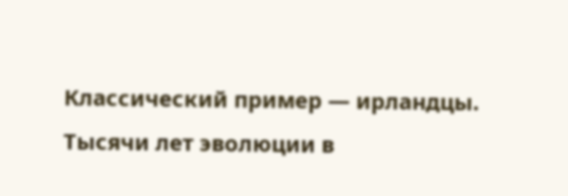Классический пример — ирландцы. Тысячи лет эволюции в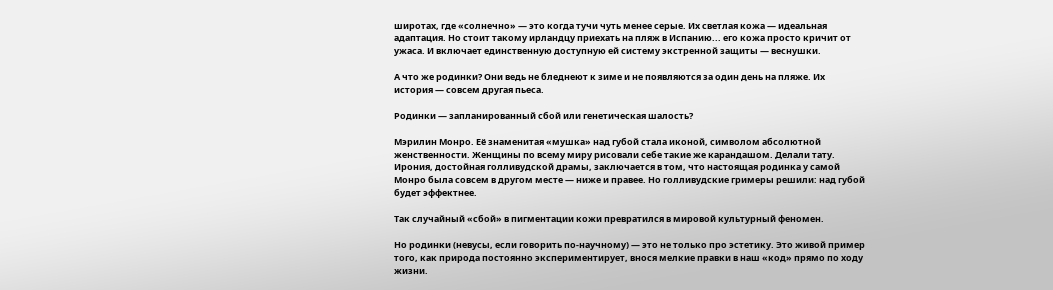широтах, где «солнечно» — это когда тучи чуть менее серые. Их светлая кожа — идеальная адаптация. Но стоит такому ирландцу приехать на пляж в Испанию... его кожа просто кричит от ужаса. И включает единственную доступную ей систему экстренной защиты — веснушки.

А что же родинки? Они ведь не бледнеют к зиме и не появляются за один день на пляже. Их история — совсем другая пьеса.

Родинки — запланированный сбой или генетическая шалость?

Мэрилин Монро. Её знаменитая «мушка» над губой стала иконой, символом абсолютной женственности. Женщины по всему миру рисовали себе такие же карандашом. Делали тату. Ирония, достойная голливудской драмы, заключается в том, что настоящая родинка у самой Монро была совсем в другом месте — ниже и правее. Но голливудские гримеры решили: над губой будет эффектнее.

Так случайный «сбой» в пигментации кожи превратился в мировой культурный феномен.

Но родинки (невусы, если говорить по-научному) — это не только про эстетику. Это живой пример того, как природа постоянно экспериментирует, внося мелкие правки в наш «код» прямо по ходу жизни.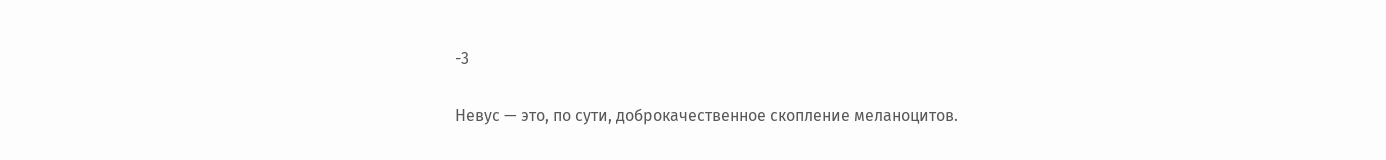-3

Невус — это, по сути, доброкачественное скопление меланоцитов.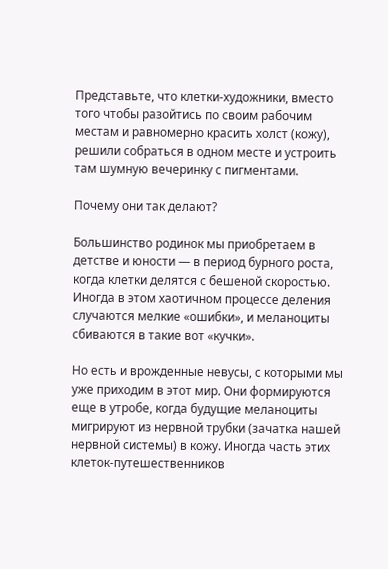Представьте, что клетки-художники, вместо того чтобы разойтись по своим рабочим местам и равномерно красить холст (кожу), решили собраться в одном месте и устроить там шумную вечеринку с пигментами.

Почему они так делают?

Большинство родинок мы приобретаем в детстве и юности — в период бурного роста, когда клетки делятся с бешеной скоростью. Иногда в этом хаотичном процессе деления случаются мелкие «ошибки», и меланоциты сбиваются в такие вот «кучки».

Но есть и врожденные невусы, с которыми мы уже приходим в этот мир. Они формируются еще в утробе, когда будущие меланоциты мигрируют из нервной трубки (зачатка нашей нервной системы) в кожу. Иногда часть этих клеток-путешественников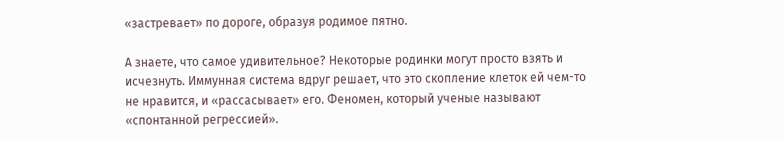«застревает» по дороге, образуя родимое пятно.

А знаете, что самое удивительное? Некоторые родинки могут просто взять и исчезнуть. Иммунная система вдруг решает, что это скопление клеток ей чем-то не нравится, и «рассасывает» его. Феномен, который ученые называют «спонтанной регрессией».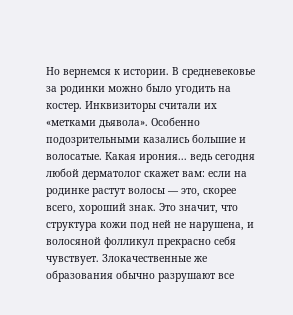Но вернемся к истории. В средневековье за родинки можно было угодить на костер. Инквизиторы считали их «метками дьявола». Особенно подозрительными казались большие и волосатые. Какая ирония... ведь сегодня любой дерматолог скажет вам: если на родинке растут волосы — это, скорее всего, хороший знак. Это значит, что структура кожи под ней не нарушена, и волосяной фолликул прекрасно себя чувствует. Злокачественные же образования обычно разрушают все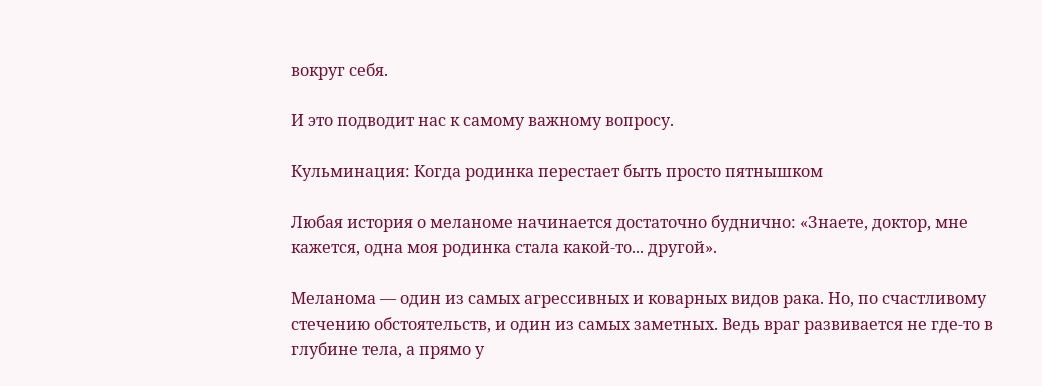вокруг себя.

И это подводит нас к самому важному вопросу.

Кульминация: Когда родинка перестает быть просто пятнышком

Любая история о меланоме начинается достаточно буднично: «Знаете, доктор, мне кажется, одна моя родинка стала какой-то... другой».

Меланома — один из самых агрессивных и коварных видов рака. Но, по счастливому стечению обстоятельств, и один из самых заметных. Ведь враг развивается не где-то в глубине тела, а прямо у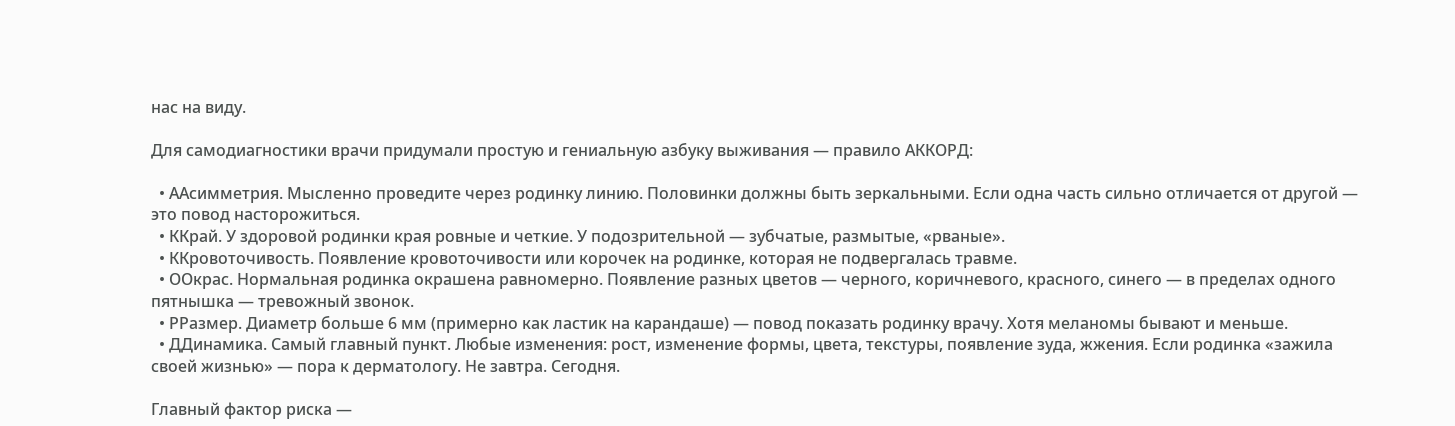нас на виду.

Для самодиагностики врачи придумали простую и гениальную азбуку выживания — правило АККОРД:

  • ААсимметрия. Мысленно проведите через родинку линию. Половинки должны быть зеркальными. Если одна часть сильно отличается от другой — это повод насторожиться.
  • ККрай. У здоровой родинки края ровные и четкие. У подозрительной — зубчатые, размытые, «рваные».
  • ККровоточивость. Появление кровоточивости или корочек на родинке, которая не подвергалась травме.
  • ООкрас. Нормальная родинка окрашена равномерно. Появление разных цветов — черного, коричневого, красного, синего — в пределах одного пятнышка — тревожный звонок.
  • РРазмер. Диаметр больше 6 мм (примерно как ластик на карандаше) — повод показать родинку врачу. Хотя меланомы бывают и меньше.
  • ДДинамика. Самый главный пункт. Любые изменения: рост, изменение формы, цвета, текстуры, появление зуда, жжения. Если родинка «зажила своей жизнью» — пора к дерматологу. Не завтра. Сегодня.

Главный фактор риска —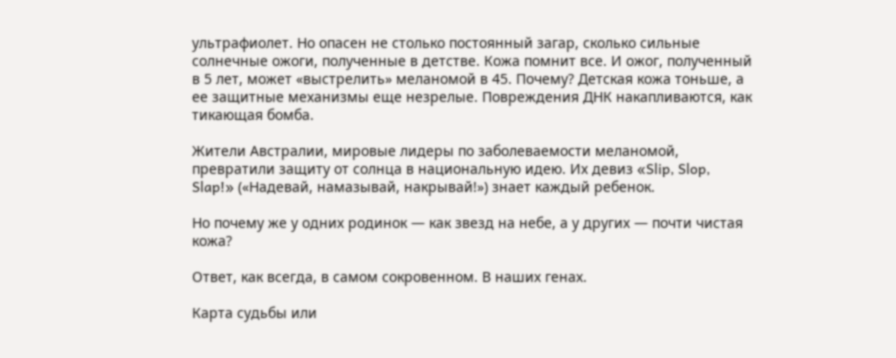ультрафиолет. Но опасен не столько постоянный загар, сколько сильные солнечные ожоги, полученные в детстве. Кожа помнит все. И ожог, полученный в 5 лет, может «выстрелить» меланомой в 45. Почему? Детская кожа тоньше, а ее защитные механизмы еще незрелые. Повреждения ДНК накапливаются, как тикающая бомба.

Жители Австралии, мировые лидеры по заболеваемости меланомой, превратили защиту от солнца в национальную идею. Их девиз «Slip, Slop, Slap!» («Надевай, намазывай, накрывай!») знает каждый ребенок.

Но почему же у одних родинок — как звезд на небе, а у других — почти чистая кожа?

Ответ, как всегда, в самом сокровенном. В наших генах.

Карта судьбы или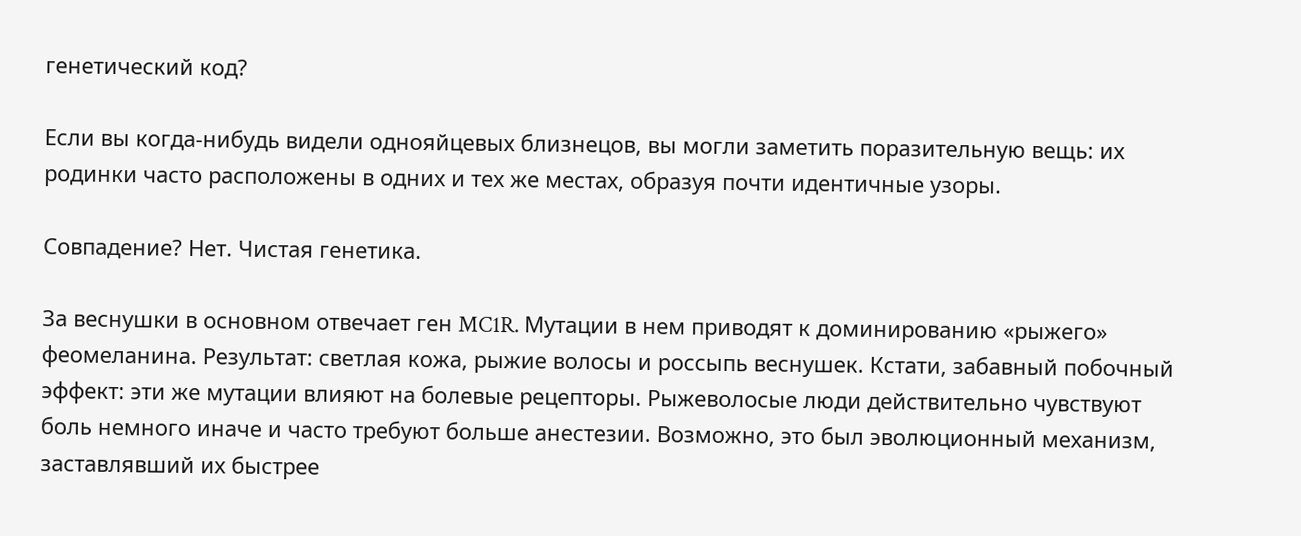генетический код?

Если вы когда-нибудь видели однояйцевых близнецов, вы могли заметить поразительную вещь: их родинки часто расположены в одних и тех же местах, образуя почти идентичные узоры.

Совпадение? Нет. Чистая генетика.

За веснушки в основном отвечает ген MC1R. Мутации в нем приводят к доминированию «рыжего» феомеланина. Результат: светлая кожа, рыжие волосы и россыпь веснушек. Кстати, забавный побочный эффект: эти же мутации влияют на болевые рецепторы. Рыжеволосые люди действительно чувствуют боль немного иначе и часто требуют больше анестезии. Возможно, это был эволюционный механизм, заставлявший их быстрее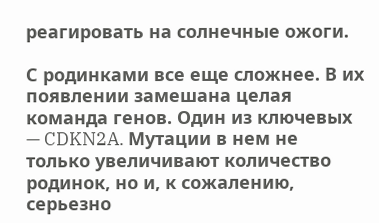реагировать на солнечные ожоги.

С родинками все еще сложнее. В их появлении замешана целая команда генов. Один из ключевых — CDKN2A. Мутации в нем не только увеличивают количество родинок, но и, к сожалению, серьезно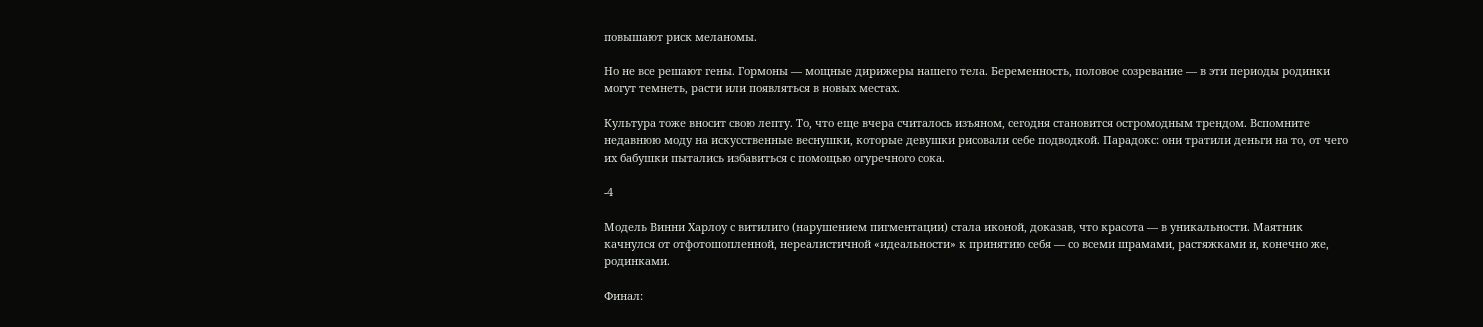повышают риск меланомы.

Но не все решают гены. Гормоны — мощные дирижеры нашего тела. Беременность, половое созревание — в эти периоды родинки могут темнеть, расти или появляться в новых местах.

Культура тоже вносит свою лепту. То, что еще вчера считалось изъяном, сегодня становится остромодным трендом. Вспомните недавнюю моду на искусственные веснушки, которые девушки рисовали себе подводкой. Парадокс: они тратили деньги на то, от чего их бабушки пытались избавиться с помощью огуречного сока.

-4

Модель Винни Харлоу с витилиго (нарушением пигментации) стала иконой, доказав, что красота — в уникальности. Маятник качнулся от отфотошопленной, нереалистичной «идеальности» к принятию себя — со всеми шрамами, растяжками и, конечно же, родинками.

Финал: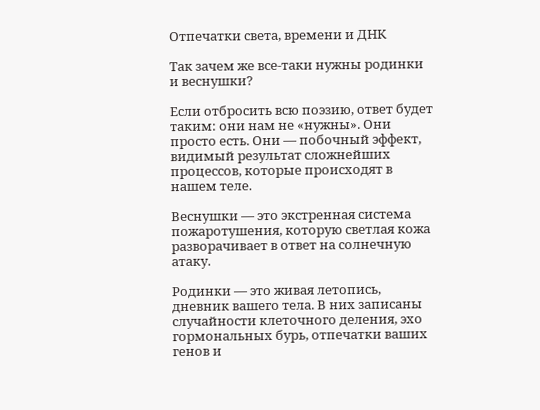Отпечатки света, времени и ДНК

Так зачем же все-таки нужны родинки и веснушки?

Если отбросить всю поэзию, ответ будет таким: они нам не «нужны». Они просто есть. Они — побочный эффект, видимый результат сложнейших процессов, которые происходят в нашем теле.

Веснушки — это экстренная система пожаротушения, которую светлая кожа разворачивает в ответ на солнечную атаку.

Родинки — это живая летопись, дневник вашего тела. В них записаны случайности клеточного деления, эхо гормональных бурь, отпечатки ваших генов и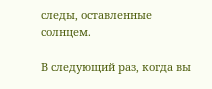следы, оставленные солнцем.

В следующий раз, когда вы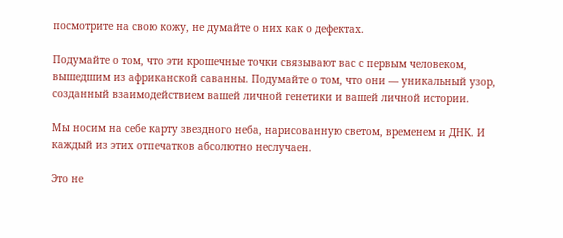посмотрите на свою кожу, не думайте о них как о дефектах.

Подумайте о том, что эти крошечные точки связывают вас с первым человеком, вышедшим из африканской саванны. Подумайте о том, что они — уникальный узор, созданный взаимодействием вашей личной генетики и вашей личной истории.

Мы носим на себе карту звездного неба, нарисованную светом, временем и ДНК. И каждый из этих отпечатков абсолютно неслучаен.

Это не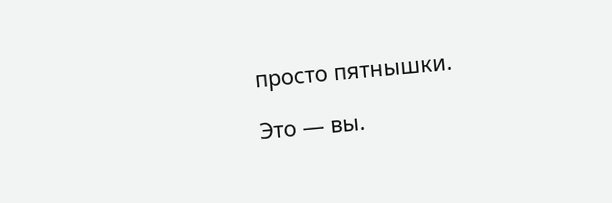просто пятнышки.

Это — вы.